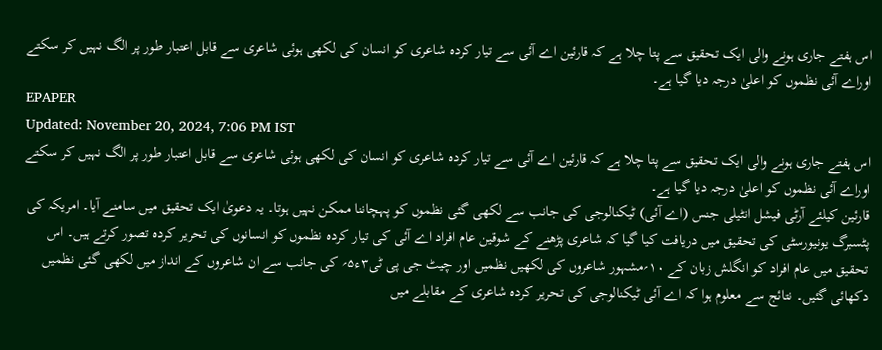اس ہفتے جاری ہونے والی ایک تحقیق سے پتا چلا ہے کہ قارئین اے آئی سے تیار کردہ شاعری کو انسان کی لکھی ہوئی شاعری سے قابل اعتبار طور پر الگ نہیں کر سکتے اوراے آئی نظموں کو اعلیٰ درجہ دیا گیا ہے۔
EPAPER
Updated: November 20, 2024, 7:06 PM IST
اس ہفتے جاری ہونے والی ایک تحقیق سے پتا چلا ہے کہ قارئین اے آئی سے تیار کردہ شاعری کو انسان کی لکھی ہوئی شاعری سے قابل اعتبار طور پر الگ نہیں کر سکتے اوراے آئی نظموں کو اعلیٰ درجہ دیا گیا ہے۔
قارئین کیلئے آرٹی فیشل انٹیلی جنس (اے آئی) ٹیکنالوجی کی جانب سے لکھی گئی نظموں کو پہچاننا ممکن نہیں ہوتا۔ یہ دعویٰ ایک تحقیق میں سامنے آیا۔ امریکہ کی پٹسبرگ یونیورسٹی کی تحقیق میں دریافت کیا گیا کہ شاعری پڑھنے کے شوقین عام افراد اے آئی کی تیار کردہ نظموں کو انسانوں کی تحریر کردہ تصور کرتے ہیں۔ اس تحقیق میں عام افراد کو انگلش زبان کے ۱۰؍مشہور شاعروں کی لکھیں نظمیں اور چیٹ جی پی ٹی۳ء۵؍ کی جانب سے ان شاعروں کے انداز میں لکھی گئی نظمیں دکھائی گئیں۔ نتائج سے معلوم ہوا کہ اے آئی ٹیکنالوجی کی تحریر کردہ شاعری کے مقابلے میں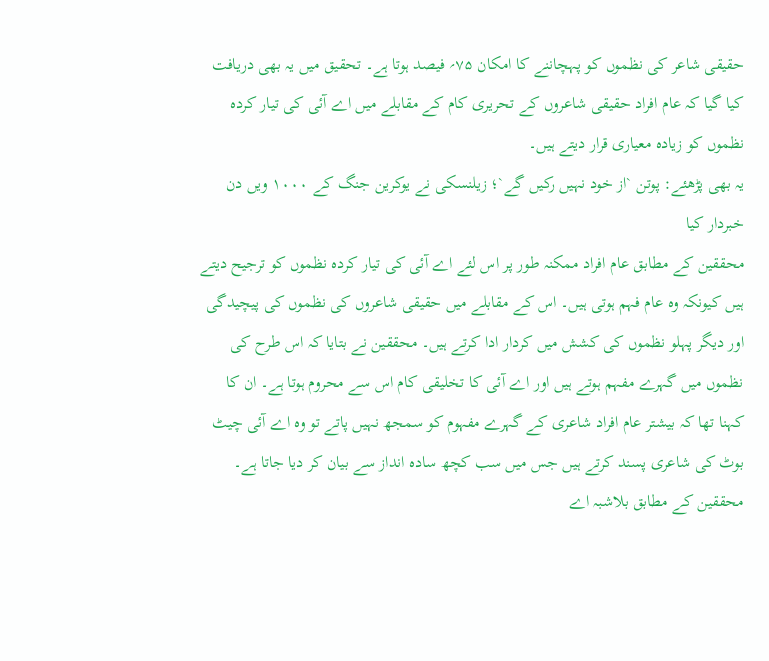حقیقی شاعر کی نظموں کو پہچاننے کا امکان ۷۵؍ فیصد ہوتا ہے۔ تحقیق میں یہ بھی دریافت کیا گیا کہ عام افراد حقیقی شاعروں کے تحریری کام کے مقابلے میں اے آئی کی تیار کردہ نظموں کو زیادہ معیاری قرار دیتے ہیں۔
یہ بھی پڑھئے: پوتن `از خود نہیں رکیں گے`؛ زیلنسکی نے یوکرین جنگ کے ۱۰۰۰ ویں دن خبردار کیا
محققین کے مطابق عام افراد ممکنہ طور پر اس لئے اے آئی کی تیار کردہ نظموں کو ترجیح دیتے ہیں کیونکہ وہ عام فہم ہوتی ہیں۔ اس کے مقابلے میں حقیقی شاعروں کی نظموں کی پیچیدگی اور دیگر پہلو نظموں کی کشش میں کردار ادا کرتے ہیں۔ محققین نے بتایا کہ اس طرح کی نظموں میں گہرے مفہم ہوتے ہیں اور اے آئی کا تخلیقی کام اس سے محروم ہوتا ہے۔ ان کا کہنا تھا کہ بیشتر عام افراد شاعری کے گہرے مفہوم کو سمجھ نہیں پاتے تو وہ اے آئی چیٹ بوٹ کی شاعری پسند کرتے ہیں جس میں سب کچھ سادہ انداز سے بیان کر دیا جاتا ہے۔ محققین کے مطابق بلاشبہ اے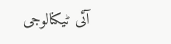آئی ٹیکنالوجی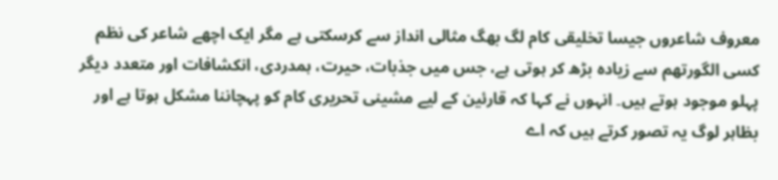معروف شاعروں جیسا تخلیقی کام لگ بھگ مثالی انداز سے کرسکتی ہے مگر ایک اچھے شاعر کی نظم کسی الگورتھم سے زیادہ بڑھ کر ہوتی ہے، جس میں جذبات، حیرت، ہمدردی، انکشافات اور متعدد دیگر پہلو موجود ہوتے ہیں۔ انہوں نے کہا کہ قارئین کے لیے مشینی تحریری کام کو پہچاننا مشکل ہوتا ہے اور بظاہر لوگ یہ تصور کرتے ہیں کہ اے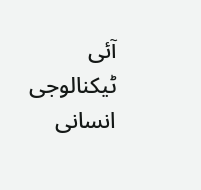آئی ٹیکنالوجی انسانی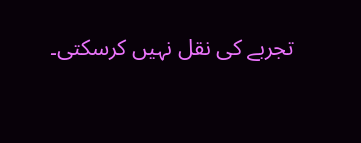تجربے کی نقل نہیں کرسکتی۔